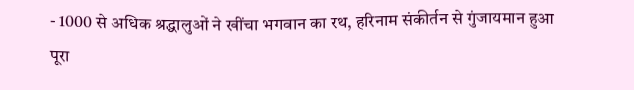- 1000 से अधिक श्रद्धालुओं ने खींचा भगवान का रथ, हरिनाम संकीर्तन से गुंजायमान हुआ पूरा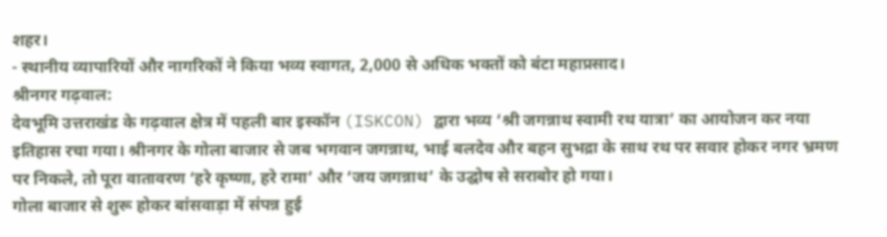शहर।
- स्थानीय व्यापारियों और नागरिकों ने किया भव्य स्वागत, 2,000 से अधिक भक्तों को बंटा महाप्रसाद।
श्रीनगर गढ़वाल:
देवभूमि उत्तराखंड के गढ़वाल क्षेत्र में पहली बार इस्कॉन (ISKCON) द्वारा भव्य ‘श्री जगन्नाथ स्वामी रथ यात्रा’ का आयोजन कर नया इतिहास रचा गया। श्रीनगर के गोला बाजार से जब भगवान जगन्नाथ, भाई बलदेव और बहन सुभद्रा के साथ रथ पर सवार होकर नगर भ्रमण पर निकले, तो पूरा वातावरण ‘हरे कृष्णा, हरे रामा’ और ‘जय जगन्नाथ’ के उद्घोष से सराबोर हो गया।
गोला बाजार से शुरू होकर बांसवाड़ा में संपन्न हुई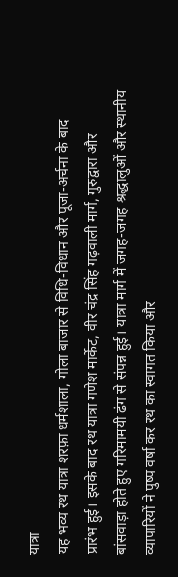यात्रा
यह भव्य रथ यात्रा शरफ़ा धर्मशाला, गोला बाजार से विधि-विधान और पूजा-अर्चना के बाद प्रारंभ हुई। इसके बाद रथ यात्रा गणेश मार्केट, वीर चंद्र सिंह गढ़वाली मार्ग, गुरुद्वारा और बांसवाड़ा होते हुए गरिमामयी ढंग से संपन्न हुई। यात्रा मार्ग में जगह-जगह श्रद्धालुओं और स्थानीय व्यापारियों ने पुष्प वर्षा कर रथ का स्वागत किया और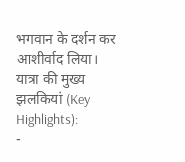भगवान के दर्शन कर आशीर्वाद लिया।
यात्रा की मुख्य झलकियां (Key Highlights):
-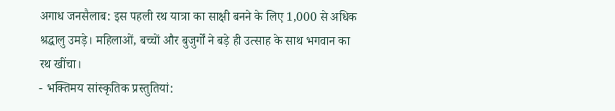अगाध जनसैलाब: इस पहली रथ यात्रा का साक्षी बनने के लिए 1,000 से अधिक श्रद्धालु उमड़े। महिलाओं, बच्चों और बुजुर्गों ने बड़े ही उत्साह के साथ भगवान का रथ खींचा।
- भक्तिमय सांस्कृतिक प्रस्तुतियां: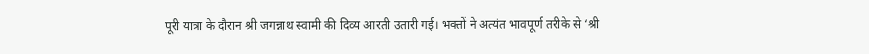पूरी यात्रा के दौरान श्री जगन्नाथ स्वामी की दिव्य आरती उतारी गई। भक्तों ने अत्यंत भावपूर्ण तरीके से ‘श्री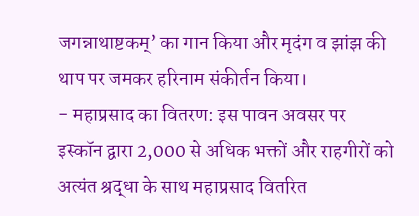जगन्नाथाष्टकम्’ का गान किया और मृदंग व झांझ की थाप पर जमकर हरिनाम संकीर्तन किया।
- महाप्रसाद का वितरण: इस पावन अवसर पर इस्कॉन द्वारा 2,000 से अधिक भक्तों और राहगीरों को अत्यंत श्रद्धा के साथ महाप्रसाद वितरित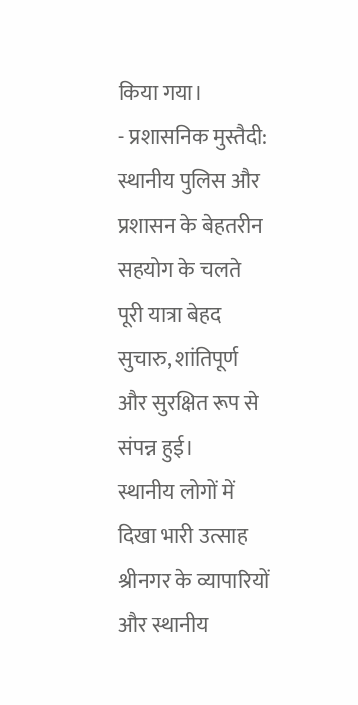किया गया।
- प्रशासनिक मुस्तैदी: स्थानीय पुलिस और प्रशासन के बेहतरीन सहयोग के चलते पूरी यात्रा बेहद सुचारु, शांतिपूर्ण और सुरक्षित रूप से संपन्न हुई।
स्थानीय लोगों में दिखा भारी उत्साह
श्रीनगर के व्यापारियों और स्थानीय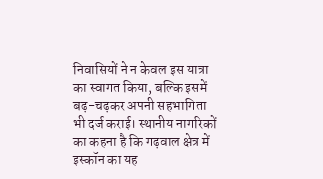निवासियों ने न केवल इस यात्रा का स्वागत किया, बल्कि इसमें बढ़-चढ़कर अपनी सहभागिता भी दर्ज कराई। स्थानीय नागरिकों का कहना है कि गढ़वाल क्षेत्र में इस्कॉन का यह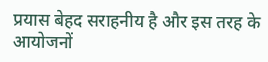प्रयास बेहद सराहनीय है और इस तरह के आयोजनों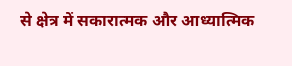से क्षेत्र में सकारात्मक और आध्यात्मिक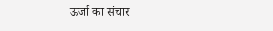ऊर्जा का संचार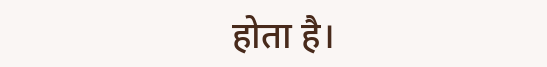होता है।